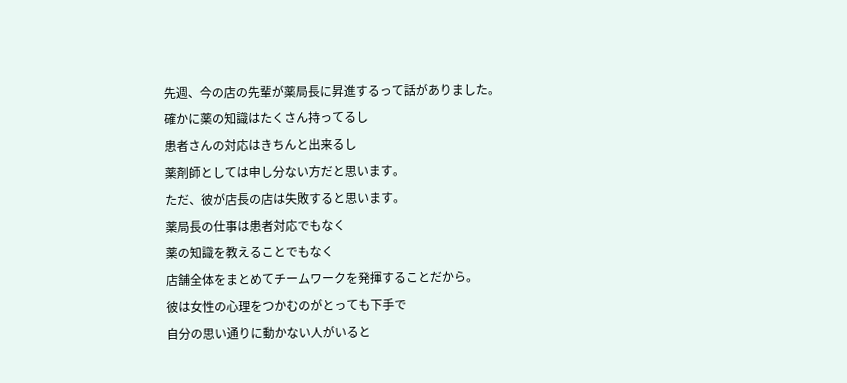先週、今の店の先輩が薬局長に昇進するって話がありました。
確かに薬の知識はたくさん持ってるし
患者さんの対応はきちんと出来るし
薬剤師としては申し分ない方だと思います。
ただ、彼が店長の店は失敗すると思います。
薬局長の仕事は患者対応でもなく
薬の知識を教えることでもなく
店舗全体をまとめてチームワークを発揮することだから。
彼は女性の心理をつかむのがとっても下手で
自分の思い通りに動かない人がいると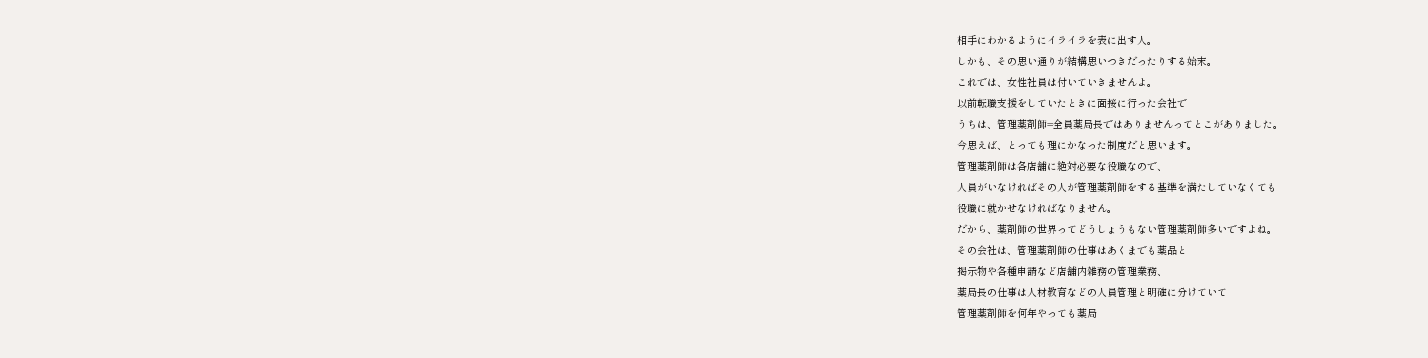相手にわかるようにイライラを表に出す人。
しかも、その思い通りが結構思いつきだったりする始末。
これでは、女性社員は付いていきませんよ。
以前転職支援をしていたときに面接に行った会社で
うちは、管理薬剤師=全員薬局長ではありませんってとこがありました。
今思えば、とっても理にかなった制度だと思います。
管理薬剤師は各店舗に絶対必要な役職なので、
人員がいなければその人が管理薬剤師をする基準を満たしていなくても
役職に就かせなければなりません。
だから、薬剤師の世界ってどうしょうもない管理薬剤師多いですよね。
その会社は、管理薬剤師の仕事はあくまでも薬品と
掲示物や各種申請など店舗内雑務の管理業務、
薬局長の仕事は人材教育などの人員管理と明確に分けていて
管理薬剤師を何年やっても薬局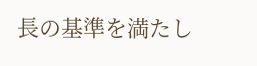長の基準を満たし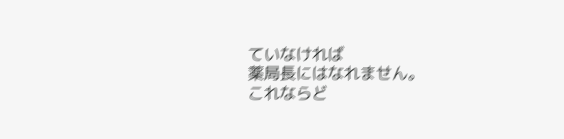ていなければ
薬局長にはなれません。
これならど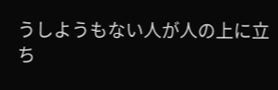うしようもない人が人の上に立ち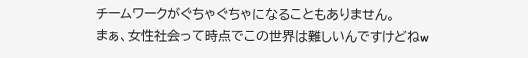チームワークがぐちゃぐちゃになることもありません。
まぁ、女性社会って時点でこの世界は難しいんですけどねw